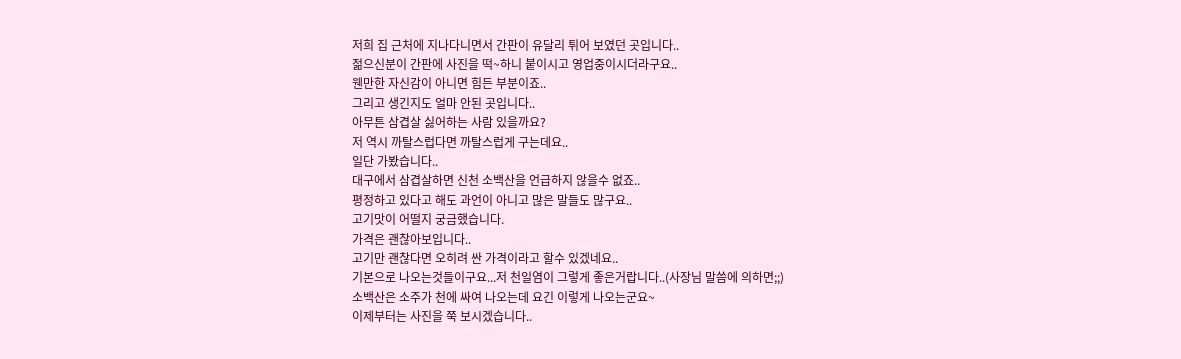저희 집 근처에 지나다니면서 간판이 유달리 튀어 보였던 곳입니다..
젊으신분이 간판에 사진을 떡~하니 붙이시고 영업중이시더라구요..
웬만한 자신감이 아니면 힘든 부분이죠..
그리고 생긴지도 얼마 안된 곳입니다..
아무튼 삼겹살 싫어하는 사람 있을까요?
저 역시 까탈스럽다면 까탈스럽게 구는데요..
일단 가봤습니다..
대구에서 삼겹살하면 신천 소백산을 언급하지 않을수 없죠..
평정하고 있다고 해도 과언이 아니고 많은 말들도 많구요..
고기맛이 어떨지 궁금했습니다.
가격은 괜찮아보입니다..
고기만 괜찮다면 오히려 싼 가격이라고 할수 있겠네요..
기본으로 나오는것들이구요...저 천일염이 그렇게 좋은거랍니다..(사장님 말씀에 의하면;;)
소백산은 소주가 천에 싸여 나오는데 요긴 이렇게 나오는군요~
이제부터는 사진을 쭉 보시겠습니다..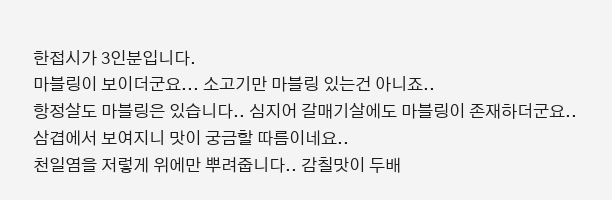한접시가 3인분입니다.
마블링이 보이더군요... 소고기만 마블링 있는건 아니죠..
항정살도 마블링은 있습니다.. 심지어 갈매기살에도 마블링이 존재하더군요..
삼겹에서 보여지니 맛이 궁금할 따름이네요..
천일염을 저렇게 위에만 뿌려줍니다.. 감칠맛이 두배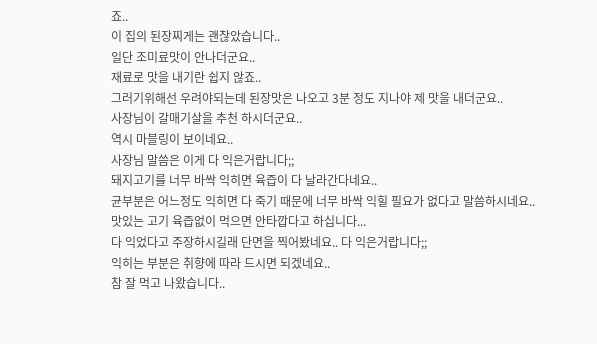죠..
이 집의 된장찌게는 괜찮았습니다..
일단 조미료맛이 안나더군요..
재료로 맛을 내기란 쉽지 않죠..
그러기위해선 우려야되는데 된장맛은 나오고 3분 정도 지나야 제 맛을 내더군요..
사장님이 갈매기살을 추천 하시더군요..
역시 마블링이 보이네요..
사장님 말씀은 이게 다 익은거랍니다;;
돼지고기를 너무 바싹 익히면 육즙이 다 날라간다네요..
균부분은 어느정도 익히면 다 죽기 때문에 너무 바싹 익힐 필요가 없다고 말씀하시네요..
맛있는 고기 육즙없이 먹으면 안타깝다고 하십니다...
다 익었다고 주장하시길래 단면을 찍어봤네요.. 다 익은거랍니다;;
익히는 부분은 취향에 따라 드시면 되겠네요..
참 잘 먹고 나왔습니다..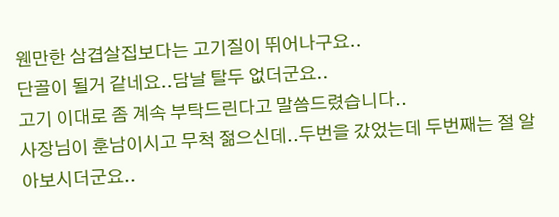웬만한 삼겹살집보다는 고기질이 뛰어나구요..
단골이 될거 같네요..담날 탈두 없더군요..
고기 이대로 좀 계속 부탁드린다고 말씀드렸습니다..
사장님이 훈남이시고 무척 젊으신데..두번을 갔었는데 두번째는 절 알아보시더군요..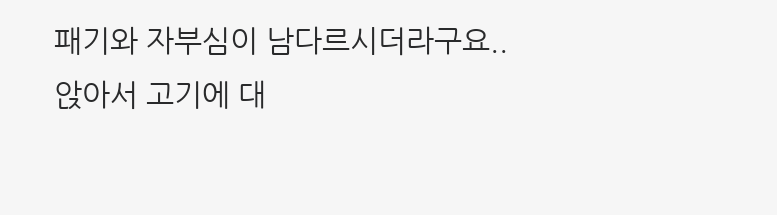패기와 자부심이 남다르시더라구요..
앉아서 고기에 대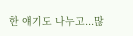한 얘기도 나누고...많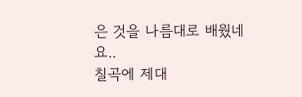은 것을 나름대로 배웠네요..
칠곡에 제대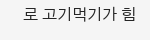로 고기먹기가 힘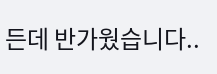든데 반가웠습니다..